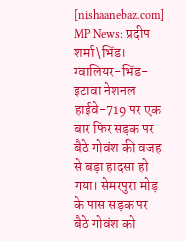[nishaanebaz.com] MP News: प्रदीप शर्मा\भिंड। ग्वालियर-भिंड-इटावा नेशनल हाईवे-719 पर एक बार फिर सड़क पर बैठे गोवंश की वजह से बड़ा हादसा हो गया। सेमरपुरा मोड़ के पास सड़क पर बैठे गोवंश को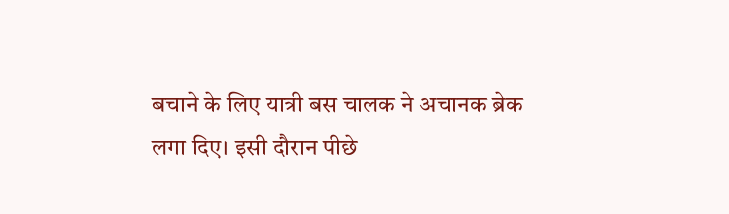बचाने के लिए यात्री बस चालक ने अचानक ब्रेक लगा दिए। इसी दौरान पीछे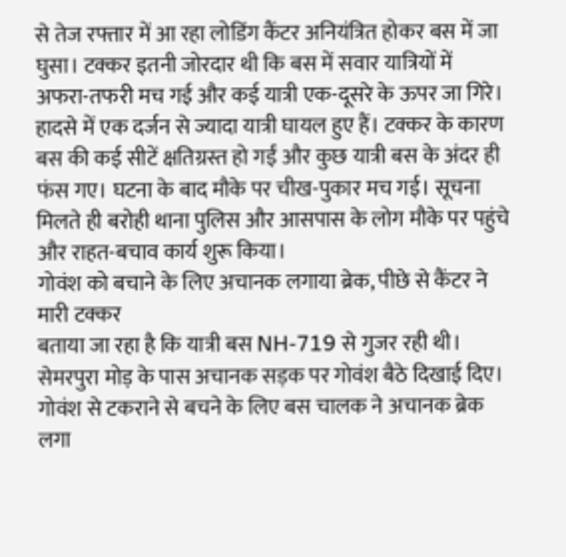से तेज रफ्तार में आ रहा लोडिंग कैंटर अनियंत्रित होकर बस में जा घुसा। टक्कर इतनी जोरदार थी कि बस में सवार यात्रियों में अफरा-तफरी मच गई और कई यात्री एक-दूसरे के ऊपर जा गिरे।
हादसे में एक दर्जन से ज्यादा यात्री घायल हुए हैं। टक्कर के कारण बस की कई सीटें क्षतिग्रस्त हो गईं और कुछ यात्री बस के अंदर ही फंस गए। घटना के बाद मौके पर चीख-पुकार मच गई। सूचना मिलते ही बरोही थाना पुलिस और आसपास के लोग मौके पर पहुंचे और राहत-बचाव कार्य शुरू किया।
गोवंश को बचाने के लिए अचानक लगाया ब्रेक, पीछे से कैंटर ने मारी टक्कर
बताया जा रहा है कि यात्री बस NH-719 से गुजर रही थी। सेमरपुरा मोड़ के पास अचानक सड़क पर गोवंश बैठे दिखाई दिए। गोवंश से टकराने से बचने के लिए बस चालक ने अचानक ब्रेक लगा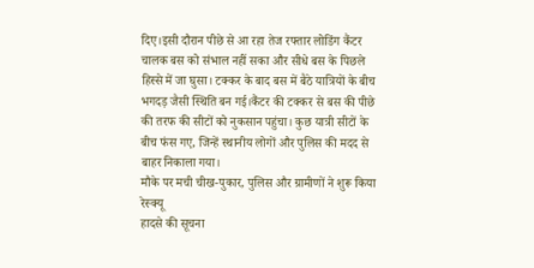दिए।इसी दौरान पीछे से आ रहा तेज रफ्तार लोडिंग कैंटर चालक बस को संभाल नहीं सका और सीधे बस के पिछले हिस्से में जा घुसा। टक्कर के बाद बस में बैठे यात्रियों के बीच भगदड़ जैसी स्थिति बन गई।कैंटर की टक्कर से बस की पीछे की तरफ की सीटों को नुकसान पहुंचा। कुछ यात्री सीटों के बीच फंस गए, जिन्हें स्थानीय लोगों और पुलिस की मदद से बाहर निकाला गया।
मौके पर मची चीख-पुकार, पुलिस और ग्रामीणों ने शुरू किया रेस्क्यू
हादसे की सूचना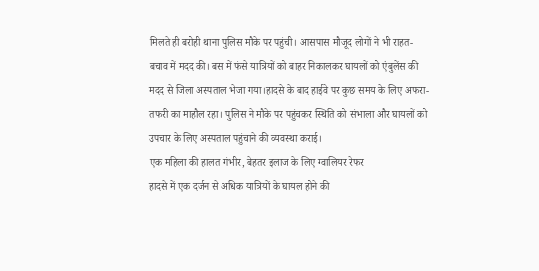मिलते ही बरोही थाना पुलिस मौके पर पहुंची। आसपास मौजूद लोगों ने भी राहत-बचाव में मदद की। बस में फंसे यात्रियों को बाहर निकालकर घायलों को एंबुलेंस की मदद से जिला अस्पताल भेजा गया।हादसे के बाद हाईवे पर कुछ समय के लिए अफरा-तफरी का माहौल रहा। पुलिस ने मौके पर पहुंचकर स्थिति को संभाला और घायलों को उपचार के लिए अस्पताल पहुंचाने की व्यवस्था कराई।
एक महिला की हालत गंभीर, बेहतर इलाज के लिए ग्वालियर रेफर
हादसे में एक दर्जन से अधिक यात्रियों के घायल होने की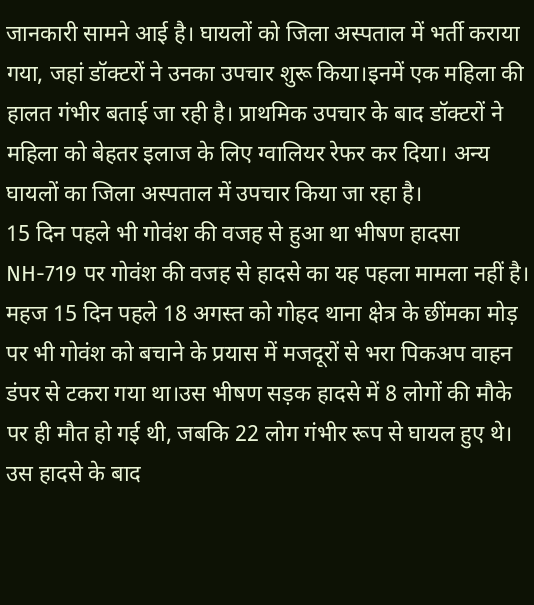जानकारी सामने आई है। घायलों को जिला अस्पताल में भर्ती कराया गया, जहां डॉक्टरों ने उनका उपचार शुरू किया।इनमें एक महिला की हालत गंभीर बताई जा रही है। प्राथमिक उपचार के बाद डॉक्टरों ने महिला को बेहतर इलाज के लिए ग्वालियर रेफर कर दिया। अन्य घायलों का जिला अस्पताल में उपचार किया जा रहा है।
15 दिन पहले भी गोवंश की वजह से हुआ था भीषण हादसा
NH-719 पर गोवंश की वजह से हादसे का यह पहला मामला नहीं है। महज 15 दिन पहले 18 अगस्त को गोहद थाना क्षेत्र के छींमका मोड़ पर भी गोवंश को बचाने के प्रयास में मजदूरों से भरा पिकअप वाहन डंपर से टकरा गया था।उस भीषण सड़क हादसे में 8 लोगों की मौके पर ही मौत हो गई थी, जबकि 22 लोग गंभीर रूप से घायल हुए थे। उस हादसे के बाद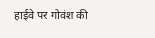हाईवे पर गोवंश की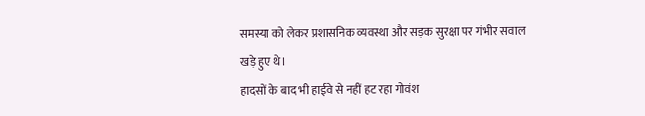समस्या को लेकर प्रशासनिक व्यवस्था और सड़क सुरक्षा पर गंभीर सवाल खड़े हुए थे।
हादसों के बाद भी हाईवे से नहीं हट रहा गोवंश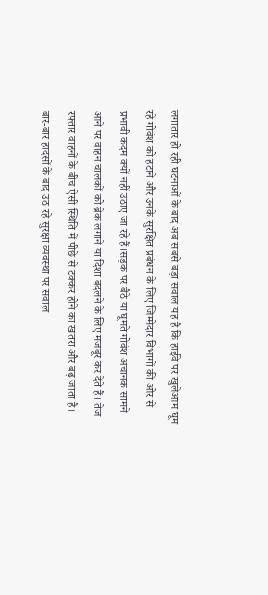लगातार हो रही घटनाओं के बाद अब सबसे बड़ा सवाल यह है कि हाईवे पर खुलेआम घूम रहे गोवंश को हटाने और उनके सुरक्षित प्रबंधन के लिए जिम्मेदार विभागों की ओर से प्रभावी कदम क्यों नहीं उठाए जा रहे हैं।सड़क पर बैठे या घूमते गोवंश अचानक सामने आने पर वाहन चालकों को ब्रेक लगाने या दिशा बदलने के लिए मजबूर कर देते हैं। तेज रफ्तार वाहनों के बीच ऐसी स्थिति में पीछे से टक्कर होने का खतरा और बढ़ जाता है।
बार-बार हादसों के बाद उठ रहे सुरक्षा व्यवस्था पर सवाल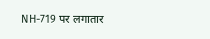NH-719 पर लगातार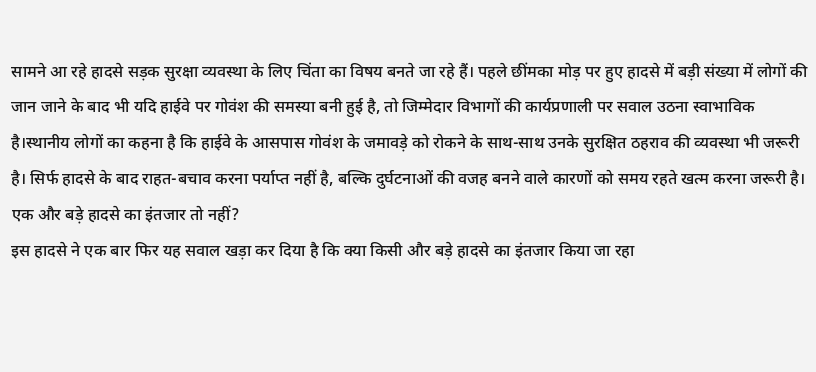सामने आ रहे हादसे सड़क सुरक्षा व्यवस्था के लिए चिंता का विषय बनते जा रहे हैं। पहले छींमका मोड़ पर हुए हादसे में बड़ी संख्या में लोगों की जान जाने के बाद भी यदि हाईवे पर गोवंश की समस्या बनी हुई है, तो जिम्मेदार विभागों की कार्यप्रणाली पर सवाल उठना स्वाभाविक है।स्थानीय लोगों का कहना है कि हाईवे के आसपास गोवंश के जमावड़े को रोकने के साथ-साथ उनके सुरक्षित ठहराव की व्यवस्था भी जरूरी है। सिर्फ हादसे के बाद राहत-बचाव करना पर्याप्त नहीं है, बल्कि दुर्घटनाओं की वजह बनने वाले कारणों को समय रहते खत्म करना जरूरी है।
एक और बड़े हादसे का इंतजार तो नहीं?
इस हादसे ने एक बार फिर यह सवाल खड़ा कर दिया है कि क्या किसी और बड़े हादसे का इंतजार किया जा रहा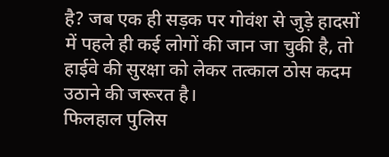है? जब एक ही सड़क पर गोवंश से जुड़े हादसों में पहले ही कई लोगों की जान जा चुकी है, तो हाईवे की सुरक्षा को लेकर तत्काल ठोस कदम उठाने की जरूरत है।
फिलहाल पुलिस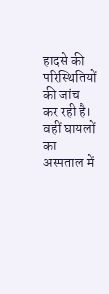हादसे की परिस्थितियों की जांच कर रही है। वहीं घायलों का अस्पताल में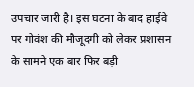उपचार जारी है। इस घटना के बाद हाईवे पर गोवंश की मौजूदगी को लेकर प्रशासन के सामने एक बार फिर बड़ी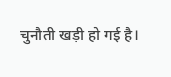चुनौती खड़ी हो गई है।